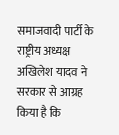समाजवादी पार्टी के राष्ट्रीय अध्यक्ष अखिलेश यादव ने सरकार से आग्रह किया है कि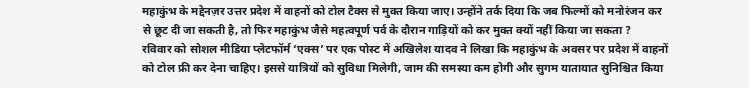महाकुंभ के मद्देनज़र उत्तर प्रदेश में वाहनों को टोल टैक्स से मुक्त किया जाए। उन्होंने तर्क दिया कि जब फिल्मों को मनोरंजन कर से छूट दी जा सकती है, तो फिर महाकुंभ जैसे महत्वपूर्ण पर्व के दौरान गाड़ियों को कर मुक्त क्यों नहीं किया जा सकता ?
रविवार को सोशल मीडिया प्लेटफॉर्म ‘एक्स’ पर एक पोस्ट में अखिलेश यादव ने लिखा कि महाकुंभ के अवसर पर प्रदेश में वाहनों को टोल फ्री कर देना चाहिए। इससे यात्रियों को सुविधा मिलेगी, जाम की समस्या कम होगी और सुगम यातायात सुनिश्चित किया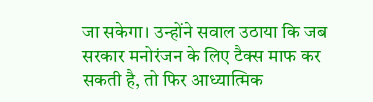जा सकेगा। उन्होंने सवाल उठाया कि जब सरकार मनोरंजन के लिए टैक्स माफ कर सकती है, तो फिर आध्यात्मिक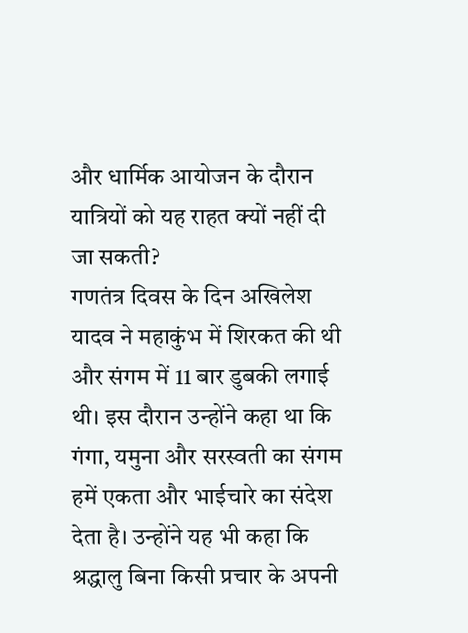और धार्मिक आयोजन के दौरान यात्रियों को यह राहत क्यों नहीं दी जा सकती?
गणतंत्र दिवस के दिन अखिलेश यादव ने महाकुंभ में शिरकत की थी और संगम में 11 बार डुबकी लगाई थी। इस दौरान उन्होंने कहा था कि गंगा, यमुना और सरस्वती का संगम हमें एकता और भाईचारे का संदेश देता है। उन्होंने यह भी कहा कि श्रद्धालु बिना किसी प्रचार के अपनी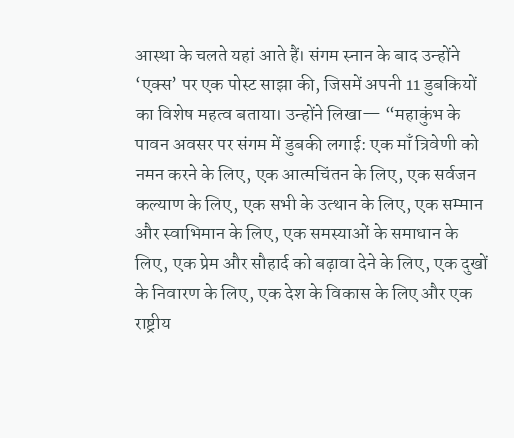आस्था के चलते यहां आते हैं। संगम स्नान के बाद उन्होंने ‘एक्स’ पर एक पोस्ट साझा की, जिसमें अपनी 11 डुबकियों का विशेष महत्व बताया। उन्होंने लिखा— “महाकुंभ के पावन अवसर पर संगम में डुबकी लगाई: एक माँ त्रिवेणी को नमन करने के लिए, एक आत्मचिंतन के लिए, एक सर्वजन कल्याण के लिए, एक सभी के उत्थान के लिए, एक सम्मान और स्वाभिमान के लिए, एक समस्याओं के समाधान के लिए, एक प्रेम और सौहार्द को बढ़ावा देने के लिए, एक दुखों के निवारण के लिए, एक देश के विकास के लिए और एक राष्ट्रीय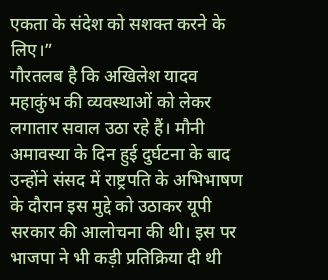एकता के संदेश को सशक्त करने के लिए।”
गौरतलब है कि अखिलेश यादव महाकुंभ की व्यवस्थाओं को लेकर लगातार सवाल उठा रहे हैं। मौनी अमावस्या के दिन हुई दुर्घटना के बाद उन्होंने संसद में राष्ट्रपति के अभिभाषण के दौरान इस मुद्दे को उठाकर यूपी सरकार की आलोचना की थी। इस पर भाजपा ने भी कड़ी प्रतिक्रिया दी थी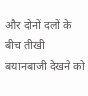और दोनों दलों के बीच तीखी बयानबाजी देखने को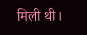मिली थी।